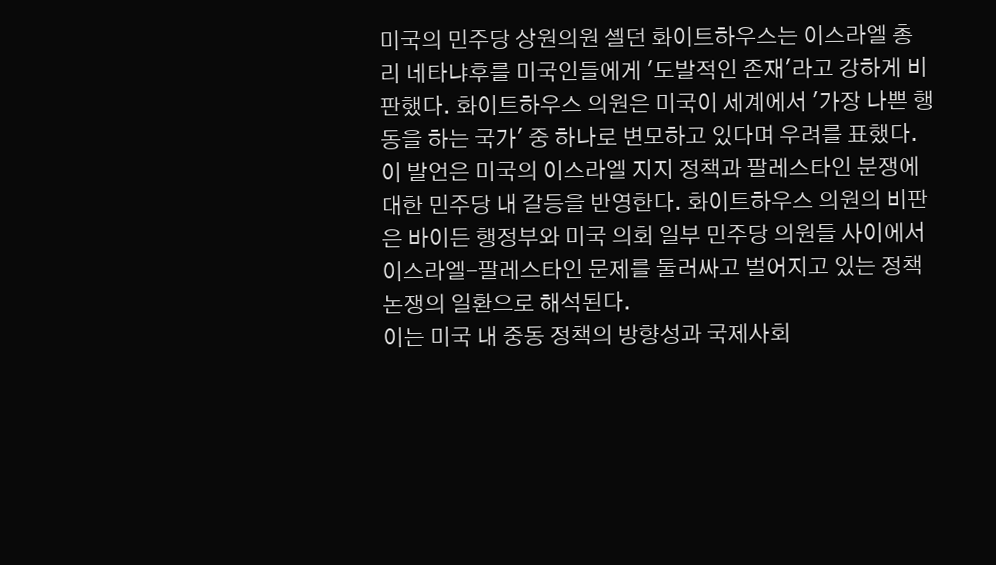미국의 민주당 상원의원 셸던 화이트하우스는 이스라엘 총리 네타냐후를 미국인들에게 '도발적인 존재'라고 강하게 비판했다. 화이트하우스 의원은 미국이 세계에서 '가장 나쁜 행동을 하는 국가' 중 하나로 변모하고 있다며 우려를 표했다.
이 발언은 미국의 이스라엘 지지 정책과 팔레스타인 분쟁에 대한 민주당 내 갈등을 반영한다. 화이트하우스 의원의 비판은 바이든 행정부와 미국 의회 일부 민주당 의원들 사이에서 이스라엘-팔레스타인 문제를 둘러싸고 벌어지고 있는 정책 논쟁의 일환으로 해석된다.
이는 미국 내 중동 정책의 방향성과 국제사회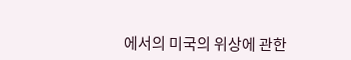에서의 미국의 위상에 관한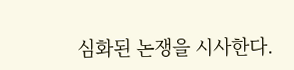심화된 논쟁을 시사한다.